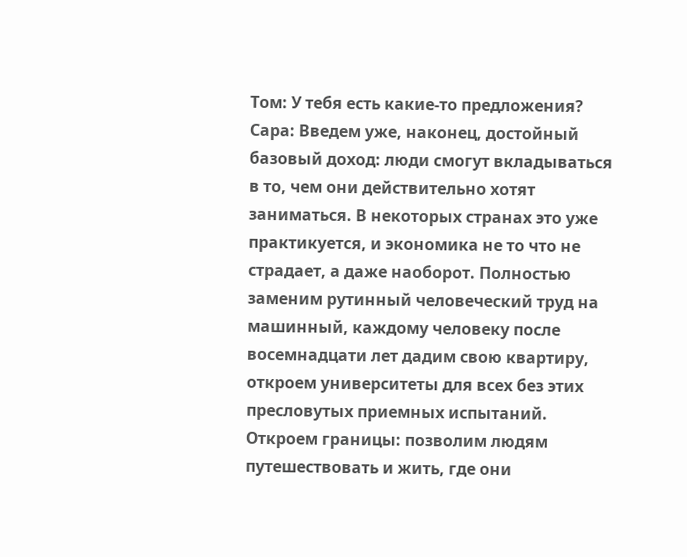Том: У тебя есть какие‑то предложения?
Сара: Введем уже, наконец, достойный базовый доход: люди смогут вкладываться в то, чем они действительно хотят заниматься. В некоторых странах это уже практикуется, и экономика не то что не страдает, а даже наоборот. Полностью заменим рутинный человеческий труд на машинный, каждому человеку после восемнадцати лет дадим свою квартиру, откроем университеты для всех без этих пресловутых приемных испытаний. Откроем границы: позволим людям путешествовать и жить, где они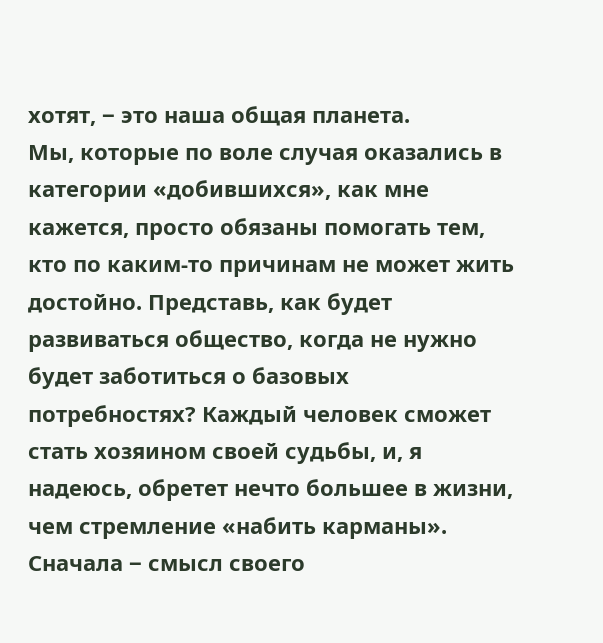хотят, ‒ это наша общая планета.
Мы, которые по воле случая оказались в категории «добившихся», как мне кажется, просто обязаны помогать тем, кто по каким‑то причинам не может жить достойно. Представь, как будет развиваться общество, когда не нужно будет заботиться о базовых потребностях? Каждый человек сможет стать хозяином своей судьбы, и, я надеюсь, обретет нечто большее в жизни, чем стремление «набить карманы». Сначала ‒ смысл своего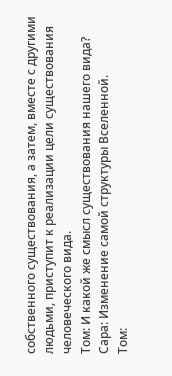собственного существования, а затем, вместе с другими людьми, приступит к реализации цели существования человеческого вида.
Том: И какой же смысл существования нашего вида?
Сара: Изменение самой структуры Вселенной.
Том: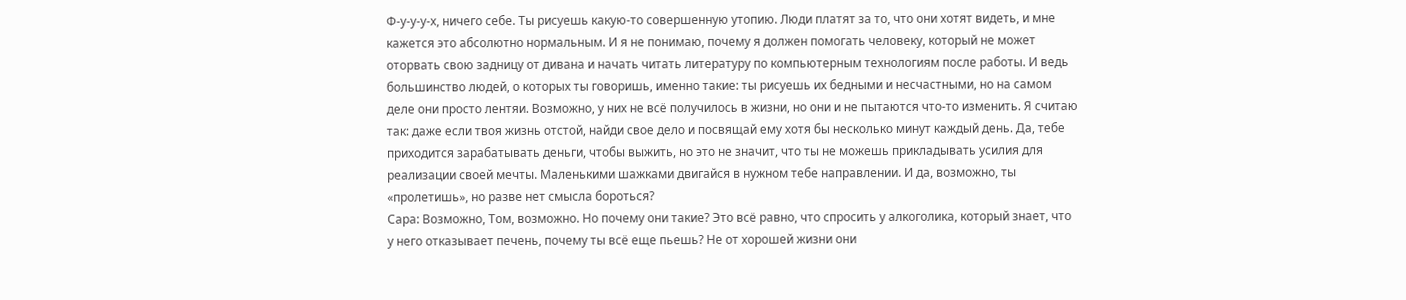Ф‑у‑у‑у‑х, ничего себе. Ты рисуешь какую‑то совершенную утопию. Люди платят за то, что они хотят видеть, и мне кажется это абсолютно нормальным. И я не понимаю, почему я должен помогать человеку, который не может оторвать свою задницу от дивана и начать читать литературу по компьютерным технологиям после работы. И ведь большинство людей, о которых ты говоришь, именно такие: ты рисуешь их бедными и несчастными, но на самом деле они просто лентяи. Возможно, у них не всё получилось в жизни, но они и не пытаются что‑то изменить. Я считаю так: даже если твоя жизнь отстой, найди свое дело и посвящай ему хотя бы несколько минут каждый день. Да, тебе приходится зарабатывать деньги, чтобы выжить, но это не значит, что ты не можешь прикладывать усилия для реализации своей мечты. Маленькими шажками двигайся в нужном тебе направлении. И да, возможно, ты «пролетишь», но разве нет смысла бороться?
Сара: Возможно, Том, возможно. Но почему они такие? Это всё равно, что спросить у алкоголика, который знает, что у него отказывает печень, почему ты всё еще пьешь? Не от хорошей жизни они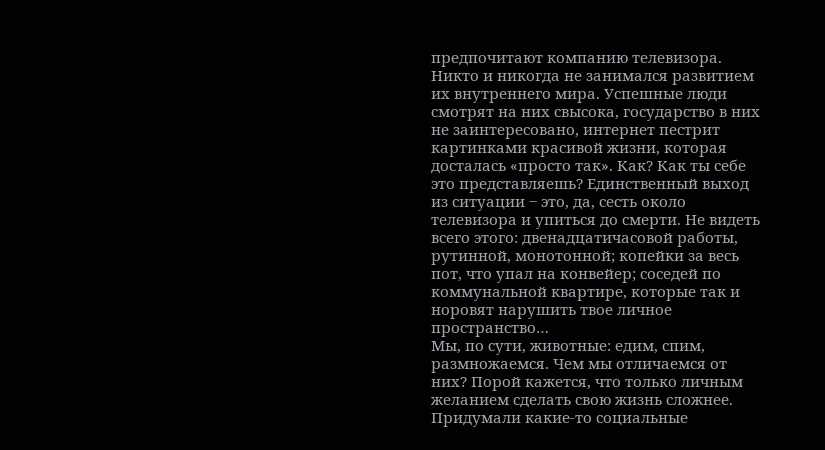предпочитают компанию телевизора. Никто и никогда не занимался развитием их внутреннего мира. Успешные люди смотрят на них свысока, государство в них не заинтересовано, интернет пестрит картинками красивой жизни, которая досталась «просто так». Как? Как ты себе это представляешь? Единственный выход из ситуации ‒ это, да, сесть около телевизора и упиться до смерти. Не видеть всего этого: двенадцатичасовой работы, рутинной, монотонной; копейки за весь пот, что упал на конвейер; соседей по коммунальной квартире, которые так и норовят нарушить твое личное пространство…
Мы, по сути, животные: едим, спим, размножаемся. Чем мы отличаемся от них? Порой кажется, что только личным желанием сделать свою жизнь сложнее. Придумали какие‑то социальные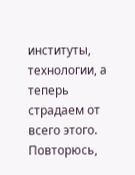институты, технологии, а теперь страдаем от всего этого. Повторюсь,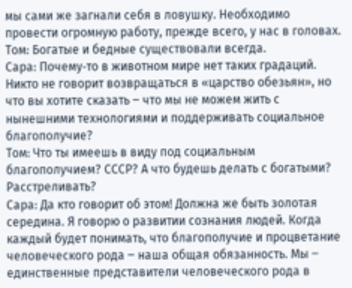мы сами же загнали себя в ловушку. Необходимо провести огромную работу, прежде всего, у нас в головах.
Том: Богатые и бедные существовали всегда.
Сара: Почему‑то в животном мире нет таких градаций. Никто не говорит возвращаться в «царство обезьян», но что вы хотите сказать ‒ что мы не можем жить с нынешними технологиями и поддерживать социальное благополучие?
Том: Что ты имеешь в виду под социальным благополучием? СССР? А что будешь делать с богатыми? Расстреливать?
Сара: Да кто говорит об этом! Должна же быть золотая середина. Я говорю о развитии сознания людей. Когда каждый будет понимать, что благополучие и процветание человеческого рода ‒ наша общая обязанность. Мы ‒ единственные представители человеческого рода в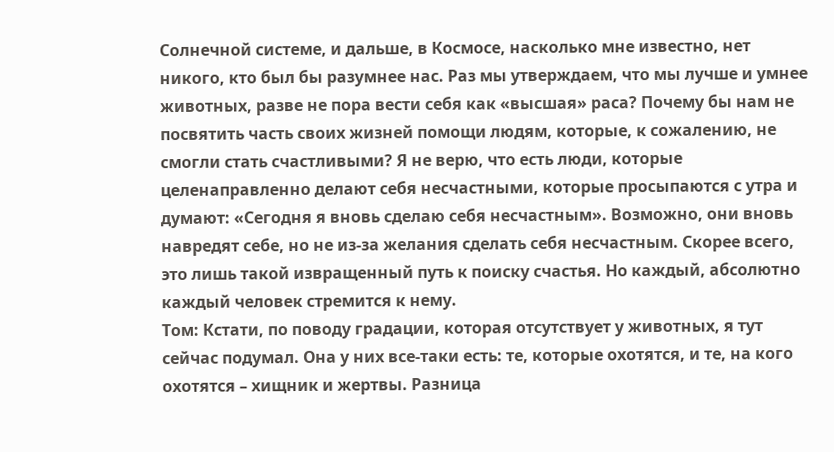Солнечной системе, и дальше, в Космосе, насколько мне известно, нет никого, кто был бы разумнее нас. Раз мы утверждаем, что мы лучше и умнее животных, разве не пора вести себя как «высшая» раса? Почему бы нам не посвятить часть своих жизней помощи людям, которые, к сожалению, не смогли стать счастливыми? Я не верю, что есть люди, которые целенаправленно делают себя несчастными, которые просыпаются с утра и думают: «Сегодня я вновь сделаю себя несчастным». Возможно, они вновь навредят себе, но не из‑за желания сделать себя несчастным. Скорее всего, это лишь такой извращенный путь к поиску счастья. Но каждый, абсолютно каждый человек стремится к нему.
Том: Кстати, по поводу градации, которая отсутствует у животных, я тут сейчас подумал. Она у них все‑таки есть: те, которые охотятся, и те, на кого охотятся – хищник и жертвы. Разница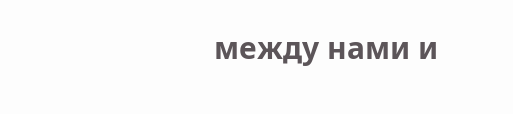между нами и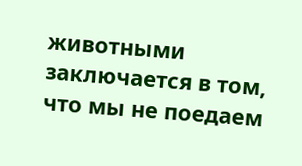животными заключается в том, что мы не поедаем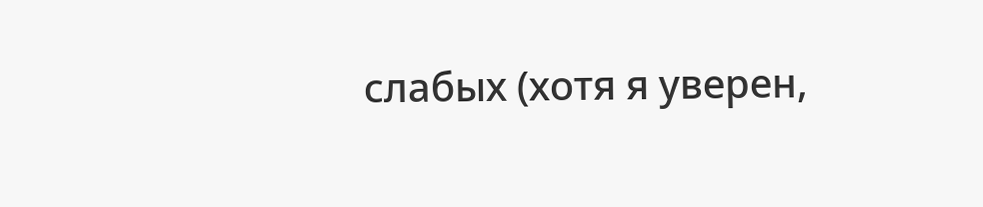слабых (хотя я уверен,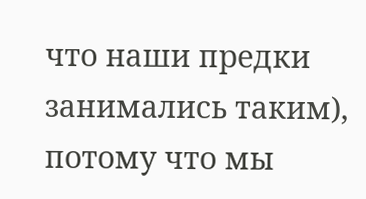что наши предки занимались таким), потому что мы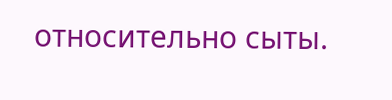относительно сыты.